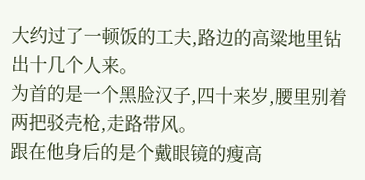大约过了一顿饭的工夫,路边的高粱地里钻出十几个人来。
为首的是一个黑脸汉子,四十来岁,腰里别着两把驳壳枪,走路带风。
跟在他身后的是个戴眼镜的瘦高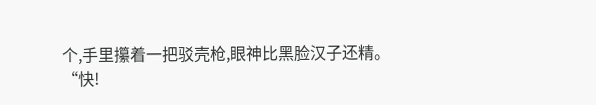个,手里攥着一把驳壳枪,眼神比黑脸汉子还精。
“快!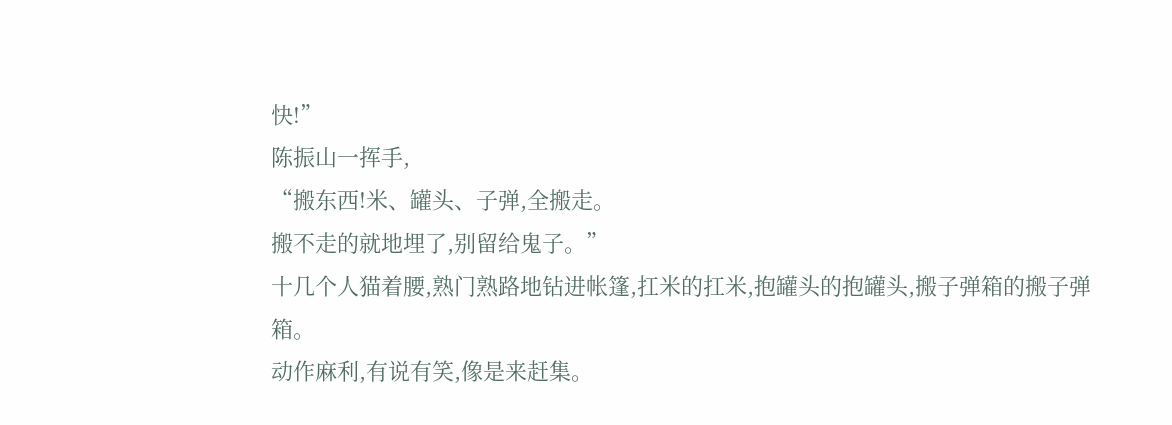快!”
陈振山一挥手,
“搬东西!米、罐头、子弹,全搬走。
搬不走的就地埋了,别留给鬼子。”
十几个人猫着腰,熟门熟路地钻进帐篷,扛米的扛米,抱罐头的抱罐头,搬子弹箱的搬子弹箱。
动作麻利,有说有笑,像是来赶集。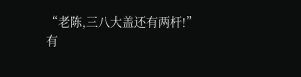“老陈,三八大盖还有两杆!”
有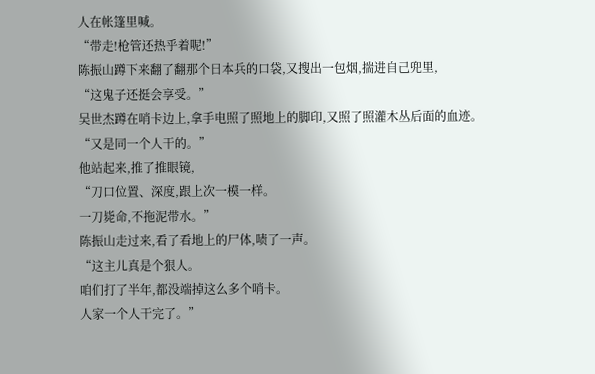人在帐篷里喊。
“带走!枪管还热乎着呢!”
陈振山蹲下来翻了翻那个日本兵的口袋,又搜出一包烟,揣进自己兜里,
“这鬼子还挺会享受。”
吴世杰蹲在哨卡边上,拿手电照了照地上的脚印,又照了照灌木丛后面的血迹。
“又是同一个人干的。”
他站起来,推了推眼镜,
“刀口位置、深度,跟上次一模一样。
一刀毙命,不拖泥带水。”
陈振山走过来,看了看地上的尸体,啧了一声。
“这主儿真是个狠人。
咱们打了半年,都没端掉这么多个哨卡。
人家一个人干完了。”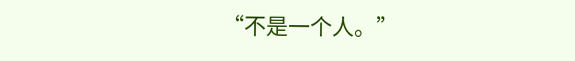“不是一个人。”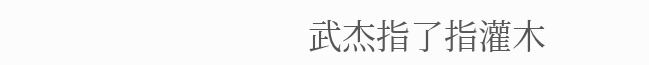武杰指了指灌木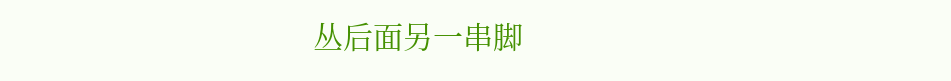丛后面另一串脚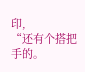印,
“还有个搭把手的。